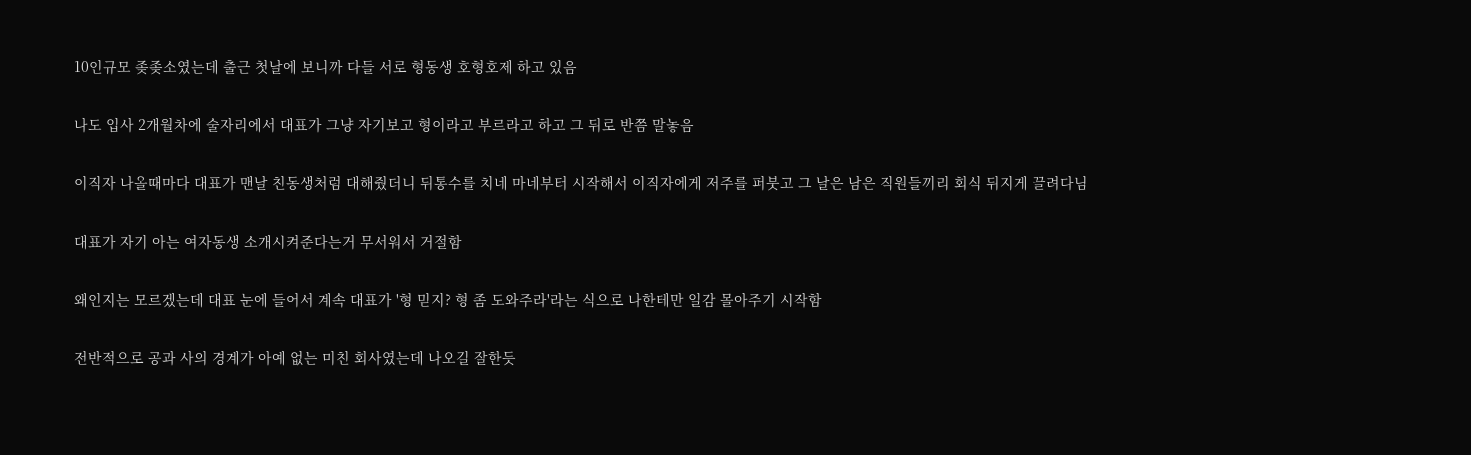10인규모 좆좆소였는데 출근 첫날에 보니까 다들 서로 형동생 호형호제 하고 있음

나도 입사 2개월차에 술자리에서 대표가 그냥 자기보고 형이라고 부르라고 하고 그 뒤로 반쯤 말놓음

이직자 나올때마다 대표가 맨날 친동생처럼 대해줬더니 뒤통수를 치네 마네부터 시작해서 이직자에게 저주를 퍼붓고 그 날은 남은 직원들끼리 회식 뒤지게 끌려다님

대표가 자기 아는 여자동생 소개시켜준다는거 무서워서 거절함

왜인지는 모르겠는데 대표 눈에 들어서 계속 대표가 '형 믿지? 형 좀 도와주라'라는 식으로 나한테만 일감 몰아주기 시작함

전반적으로 공과 사의 경계가 아예 없는 미친 회사였는데 나오길 잘한듯